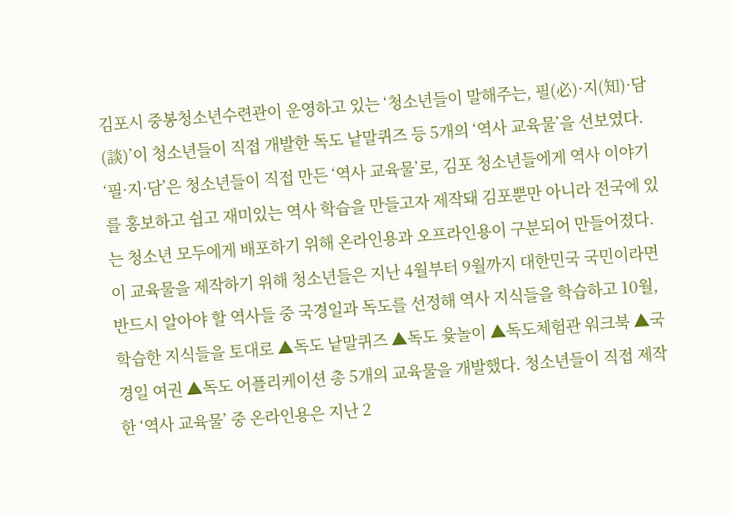김포시 중봉청소년수련관이 운영하고 있는 ‘청소년들이 말해주는, 필(必)·지(知)·담(談)’이 청소년들이 직접 개발한 독도 낱말퀴즈 등 5개의 ‘역사 교육물’을 선보였다. ‘필·지·담’은 청소년들이 직접 만든 ‘역사 교육물’로, 김포 청소년들에게 역사 이야기를 홍보하고 쉽고 재미있는 역사 학습을 만들고자 제작돼 김포뿐만 아니라 전국에 있는 청소년 모두에게 배포하기 위해 온라인용과 오프라인용이 구분되어 만들어졌다. 이 교육물을 제작하기 위해 청소년들은 지난 4월부터 9월까지 대한민국 국민이라면 반드시 알아야 할 역사들 중 국경일과 독도를 선정해 역사 지식들을 학습하고 10월, 학습한 지식들을 토대로 ▲독도 낱말퀴즈 ▲독도 윷놀이 ▲독도체험관 워크북 ▲국경일 여권 ▲독도 어플리케이션 총 5개의 교육물을 개발했다. 청소년들이 직접 제작한 ‘역사 교육물’ 중 온라인용은 지난 2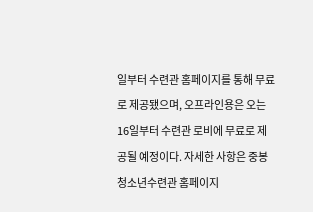일부터 수련관 홈페이지를 통해 무료로 제공됐으며, 오프라인용은 오는 16일부터 수련관 로비에 무료로 제공될 예정이다. 자세한 사항은 중봉청소년수련관 홈페이지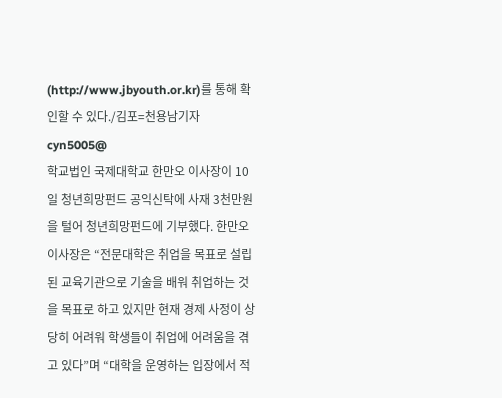(http://www.jbyouth.or.kr)를 통해 확인할 수 있다./김포=천용남기자 cyn5005@
학교법인 국제대학교 한만오 이사장이 10일 청년희망펀드 공익신탁에 사재 3천만원을 털어 청년희망펀드에 기부했다. 한만오 이사장은 “전문대학은 취업을 목표로 설립된 교육기관으로 기술을 배워 취업하는 것을 목표로 하고 있지만 현재 경제 사정이 상당히 어려워 학생들이 취업에 어려움을 겪고 있다”며 “대학을 운영하는 입장에서 적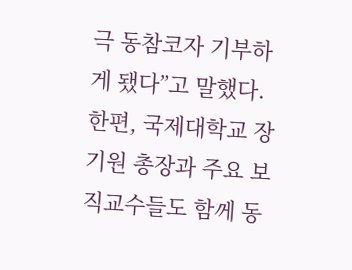극 동참코자 기부하게 됐다”고 말했다. 한편, 국제대학교 장기원 총장과 주요 보직교수들도 함께 동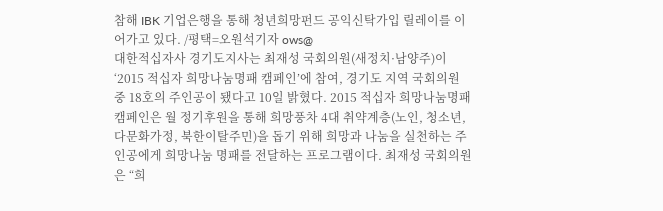참해 IBK 기업은행을 통해 청년희망펀드 공익신탁가입 릴레이를 이어가고 있다. /평택=오원석기자 ows@
대한적십자사 경기도지사는 최재성 국회의원(새정치·남양주)이 ‘2015 적십자 희망나눔명패 캠페인’에 참여, 경기도 지역 국회의원 중 18호의 주인공이 됐다고 10일 밝혔다. 2015 적십자 희망나눔명패 캠페인은 월 정기후원을 통해 희망풍차 4대 취약계층(노인, 청소년, 다문화가정, 북한이탈주민)을 돕기 위해 희망과 나눔을 실천하는 주인공에게 희망나눔 명패를 전달하는 프로그램이다. 최재성 국회의원은 “희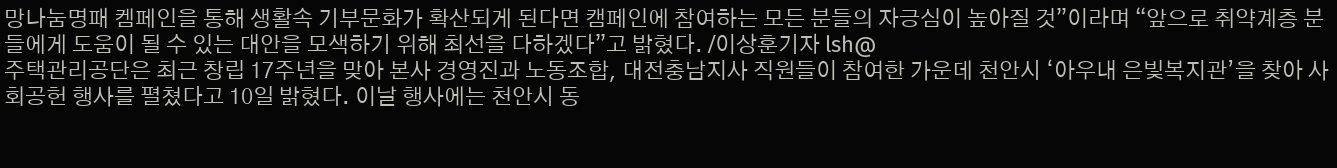망나눔명패 켐페인을 통해 생활속 기부문화가 확산되게 된다면 캠페인에 참여하는 모든 분들의 자긍심이 높아질 것”이라며 “앞으로 취약계층 분들에게 도움이 될 수 있는 대안을 모색하기 위해 최선을 다하겠다”고 밝혔다. /이상훈기자 lsh@
주택관리공단은 최근 창립 17주년을 맞아 본사 경영진과 노동조합, 대전충남지사 직원들이 참여한 가운데 천안시 ‘아우내 은빛복지관’을 찾아 사회공헌 행사를 펼쳤다고 10일 밝혔다. 이날 행사에는 천안시 동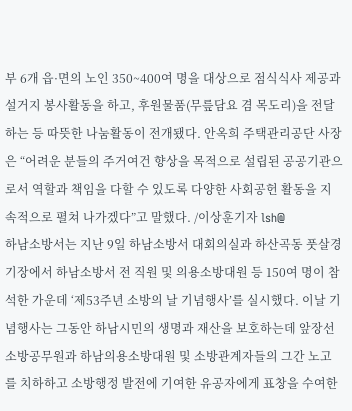부 6개 읍·면의 노인 350~400여 명을 대상으로 점식식사 제공과 설거지 봉사활동을 하고, 후원물품(무릎담요 겸 목도리)을 전달하는 등 따뜻한 나눔활동이 전개됐다. 안옥희 주택관리공단 사장은 “어려운 분들의 주거여건 향상을 목적으로 설립된 공공기관으로서 역할과 책임을 다할 수 있도록 다양한 사회공헌 활동을 지속적으로 펼쳐 나가겠다”고 말했다. /이상훈기자 lsh@
하남소방서는 지난 9일 하남소방서 대회의실과 하산곡동 풋살경기장에서 하남소방서 전 직원 및 의용소방대원 등 150여 명이 참석한 가운데 ‘제53주년 소방의 날 기념행사’를 실시했다. 이날 기념행사는 그동안 하남시민의 생명과 재산을 보호하는데 앞장선 소방공무원과 하남의용소방대원 및 소방관계자들의 그간 노고를 치하하고 소방행정 발전에 기여한 유공자에게 표창을 수여한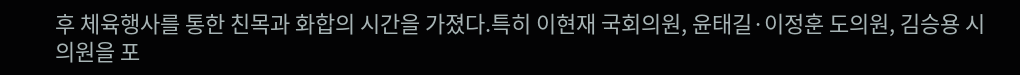후 체육행사를 통한 친목과 화합의 시간을 가졌다.특히 이현재 국회의원, 윤태길·이정훈 도의원, 김승용 시의원을 포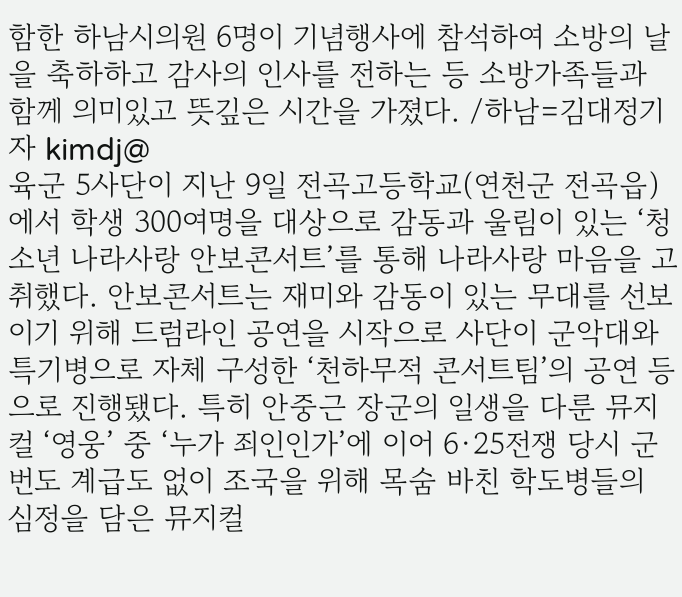함한 하남시의원 6명이 기념행사에 참석하여 소방의 날을 축하하고 감사의 인사를 전하는 등 소방가족들과 함께 의미있고 뜻깊은 시간을 가졌다. /하남=김대정기자 kimdj@
육군 5사단이 지난 9일 전곡고등학교(연천군 전곡읍)에서 학생 300여명을 대상으로 감동과 울림이 있는 ‘청소년 나라사랑 안보콘서트’를 통해 나라사랑 마음을 고취했다. 안보콘서트는 재미와 감동이 있는 무대를 선보이기 위해 드럼라인 공연을 시작으로 사단이 군악대와 특기병으로 자체 구성한 ‘천하무적 콘서트팀’의 공연 등으로 진행됐다. 특히 안중근 장군의 일생을 다룬 뮤지컬 ‘영웅’ 중 ‘누가 죄인인가’에 이어 6·25전쟁 당시 군번도 계급도 없이 조국을 위해 목숨 바친 학도병들의 심정을 담은 뮤지컬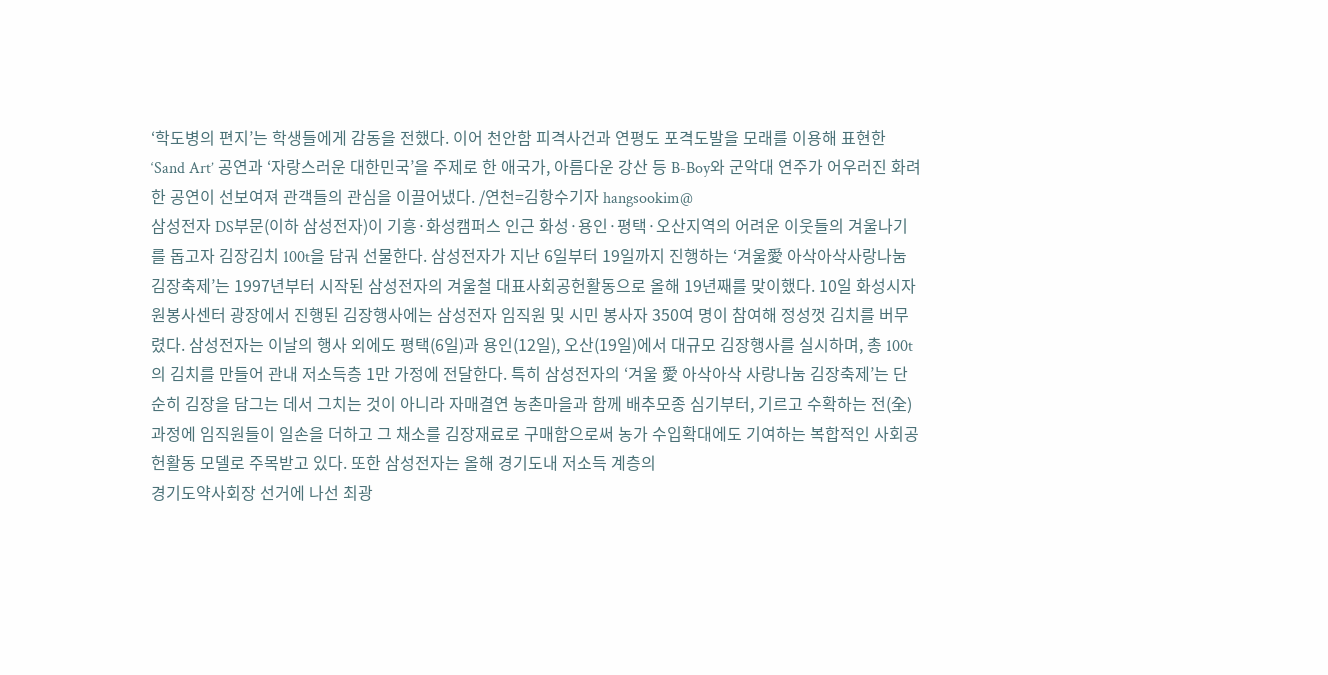‘학도병의 편지’는 학생들에게 감동을 전했다. 이어 천안함 피격사건과 연평도 포격도발을 모래를 이용해 표현한 ‘Sand Art’ 공연과 ‘자랑스러운 대한민국’을 주제로 한 애국가, 아름다운 강산 등 B-Boy와 군악대 연주가 어우러진 화려한 공연이 선보여져 관객들의 관심을 이끌어냈다. /연천=김항수기자 hangsookim@
삼성전자 DS부문(이하 삼성전자)이 기흥·화성캠퍼스 인근 화성·용인·평택·오산지역의 어려운 이웃들의 겨울나기를 돕고자 김장김치 100t을 담궈 선물한다. 삼성전자가 지난 6일부터 19일까지 진행하는 ‘겨울愛 아삭아삭사랑나눔 김장축제’는 1997년부터 시작된 삼성전자의 겨울철 대표사회공헌활동으로 올해 19년째를 맞이했다. 10일 화성시자원봉사센터 광장에서 진행된 김장행사에는 삼성전자 임직원 및 시민 봉사자 350여 명이 참여해 정성껏 김치를 버무렸다. 삼성전자는 이날의 행사 외에도 평택(6일)과 용인(12일), 오산(19일)에서 대규모 김장행사를 실시하며, 총 100t의 김치를 만들어 관내 저소득층 1만 가정에 전달한다. 특히 삼성전자의 ‘겨울 愛 아삭아삭 사랑나눔 김장축제’는 단순히 김장을 담그는 데서 그치는 것이 아니라 자매결연 농촌마을과 함께 배추모종 심기부터, 기르고 수확하는 전(全)과정에 임직원들이 일손을 더하고 그 채소를 김장재료로 구매함으로써 농가 수입확대에도 기여하는 복합적인 사회공헌활동 모델로 주목받고 있다. 또한 삼성전자는 올해 경기도내 저소득 계층의
경기도약사회장 선거에 나선 최광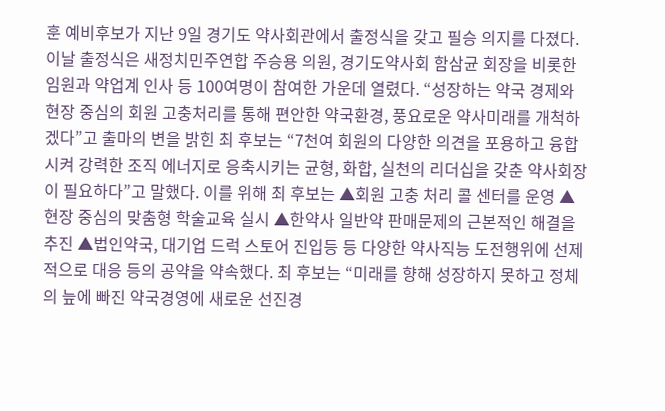훈 예비후보가 지난 9일 경기도 약사회관에서 출정식을 갖고 필승 의지를 다졌다. 이날 출정식은 새정치민주연합 주승용 의원, 경기도약사회 함삼균 회장을 비롯한 임원과 약업계 인사 등 100여명이 참여한 가운데 열렸다. “성장하는 약국 경제와 현장 중심의 회원 고충처리를 통해 편안한 약국환경, 풍요로운 약사미래를 개척하겠다”고 출마의 변을 밝힌 최 후보는 “7천여 회원의 다양한 의견을 포용하고 융합시켜 강력한 조직 에너지로 응축시키는 균형, 화합, 실천의 리더십을 갖춘 약사회장이 필요하다”고 말했다. 이를 위해 최 후보는 ▲회원 고충 처리 콜 센터를 운영 ▲현장 중심의 맞춤형 학술교육 실시 ▲한약사 일반약 판매문제의 근본적인 해결을 추진 ▲법인약국, 대기업 드럭 스토어 진입등 등 다양한 약사직능 도전행위에 선제적으로 대응 등의 공약을 약속했다. 최 후보는 “미래를 향해 성장하지 못하고 정체의 늪에 빠진 약국경영에 새로운 선진경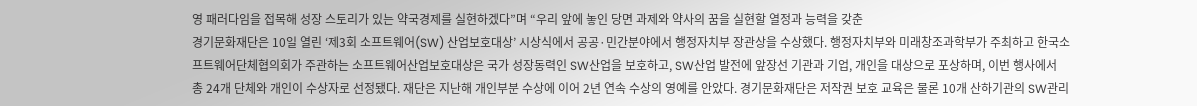영 패러다임을 접목해 성장 스토리가 있는 약국경제를 실현하겠다”며 “우리 앞에 놓인 당면 과제와 약사의 꿈을 실현할 열정과 능력을 갖춘
경기문화재단은 10일 열린 ‘제3회 소프트웨어(SW) 산업보호대상’ 시상식에서 공공·민간분야에서 행정자치부 장관상을 수상했다. 행정자치부와 미래창조과학부가 주최하고 한국소프트웨어단체협의회가 주관하는 소프트웨어산업보호대상은 국가 성장동력인 SW산업을 보호하고, SW산업 발전에 앞장선 기관과 기업, 개인을 대상으로 포상하며, 이번 행사에서 총 24개 단체와 개인이 수상자로 선정됐다. 재단은 지난해 개인부분 수상에 이어 2년 연속 수상의 영예를 안았다. 경기문화재단은 저작권 보호 교육은 물론 10개 산하기관의 SW관리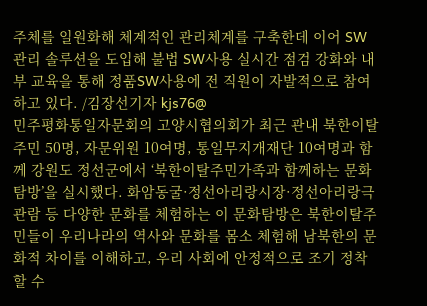주체를 일원화해 체계적인 관리체계를 구축한데 이어 SW관리 솔루션을 도입해 불법 SW사용 실시간 점검 강화와 내부 교육을 통해 정품SW사용에 전 직원이 자발적으로 참여하고 있다. /김장선기자 kjs76@
민주평화통일자문회의 고양시협의회가 최근 관내 북한이탈주민 50명, 자문위원 10여명, 통일무지개재단 10여명과 함께 강원도 정선군에서 ‘북한이탈주민가족과 함께하는 문화탐방’을 실시했다. 화암동굴·정선아리랑시장·정선아리랑극 관람 등 다양한 문화를 체험하는 이 문화탐방은 북한이탈주민들이 우리나라의 역사와 문화를 몸소 체험해 남북한의 문화적 차이를 이해하고, 우리 사회에 안정적으로 조기 정착할 수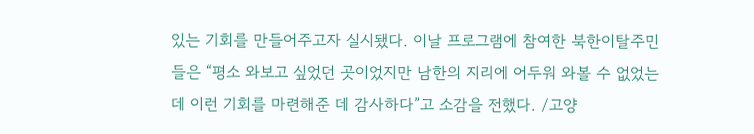있는 기회를 만들어주고자 실시됐다. 이날 프로그램에 참여한 북한이탈주민들은 “평소 와보고 싶었던 곳이었지만 남한의 지리에 어두워 와볼 수 없었는데 이런 기회를 마련해준 데 감사하다”고 소감을 전했다. /고양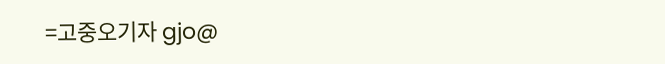=고중오기자 gjo@